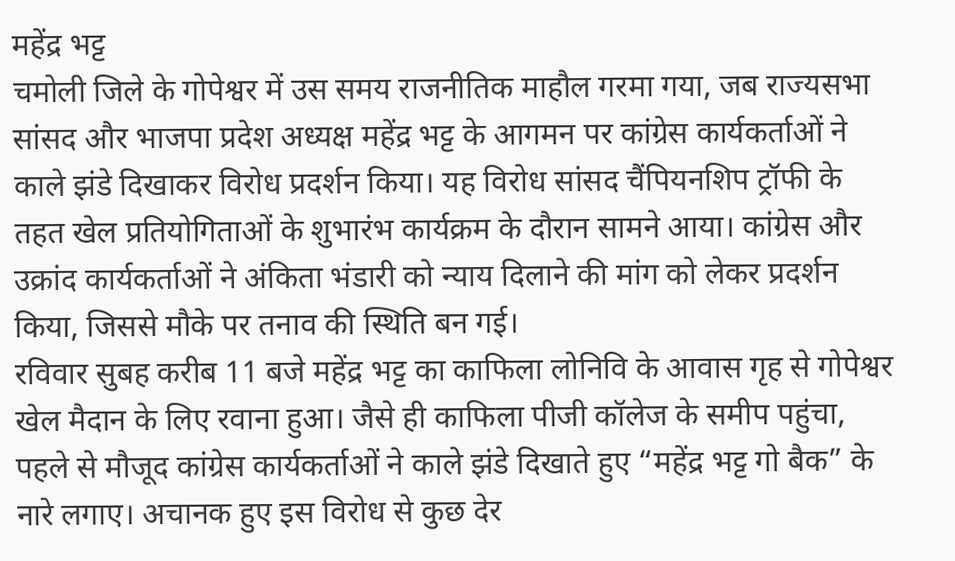महेंद्र भट्ट
चमोली जिले के गोपेश्वर में उस समय राजनीतिक माहौल गरमा गया, जब राज्यसभा सांसद और भाजपा प्रदेश अध्यक्ष महेंद्र भट्ट के आगमन पर कांग्रेस कार्यकर्ताओं ने काले झंडे दिखाकर विरोध प्रदर्शन किया। यह विरोध सांसद चैंपियनशिप ट्रॉफी के तहत खेल प्रतियोगिताओं के शुभारंभ कार्यक्रम के दौरान सामने आया। कांग्रेस और उक्रांद कार्यकर्ताओं ने अंकिता भंडारी को न्याय दिलाने की मांग को लेकर प्रदर्शन किया, जिससे मौके पर तनाव की स्थिति बन गई।
रविवार सुबह करीब 11 बजे महेंद्र भट्ट का काफिला लोनिवि के आवास गृह से गोपेश्वर खेल मैदान के लिए रवाना हुआ। जैसे ही काफिला पीजी कॉलेज के समीप पहुंचा, पहले से मौजूद कांग्रेस कार्यकर्ताओं ने काले झंडे दिखाते हुए “महेंद्र भट्ट गो बैक” के नारे लगाए। अचानक हुए इस विरोध से कुछ देर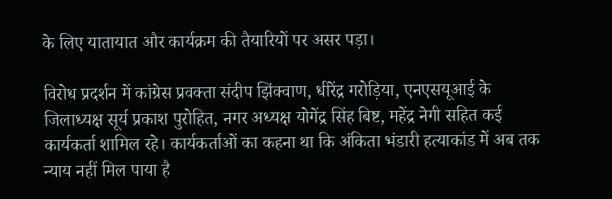के लिए यातायात और कार्यक्रम की तैयारियों पर असर पड़ा।

विरोध प्रदर्शन में कांग्रेस प्रवक्ता संदीप झिंक्वाण, धीरेंद्र गरोड़िया, एनएसयूआई के जिलाध्यक्ष सूर्य प्रकाश पुरोहित, नगर अध्यक्ष योगेंद्र सिंह बिष्ट, महेंद्र नेगी सहित कई कार्यकर्ता शामिल रहे। कार्यकर्ताओं का कहना था कि अंकिता भंडारी हत्याकांड में अब तक न्याय नहीं मिल पाया है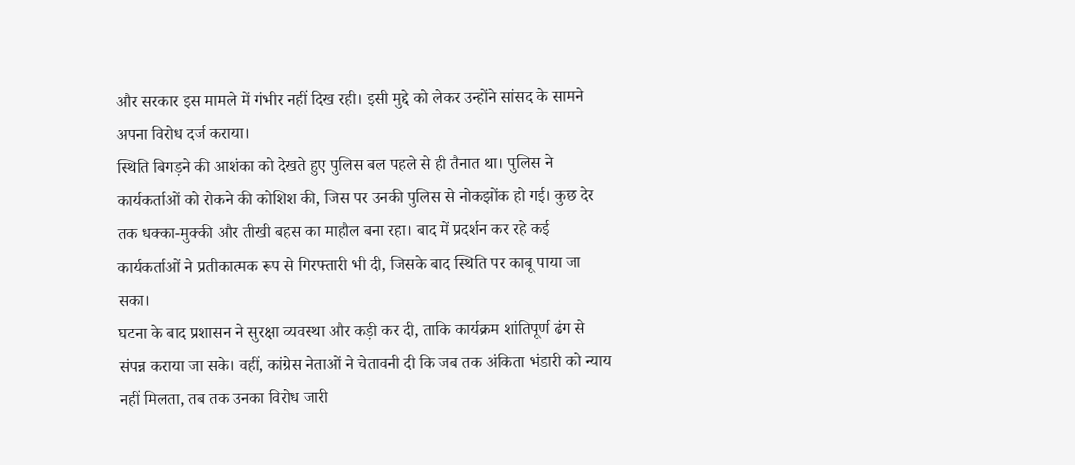और सरकार इस मामले में गंभीर नहीं दिख रही। इसी मुद्दे को लेकर उन्होंने सांसद के सामने अपना विरोध दर्ज कराया।
स्थिति बिगड़ने की आशंका को देखते हुए पुलिस बल पहले से ही तैनात था। पुलिस ने कार्यकर्ताओं को रोकने की कोशिश की, जिस पर उनकी पुलिस से नोकझोंक हो गई। कुछ देर तक धक्का-मुक्की और तीखी बहस का माहौल बना रहा। बाद में प्रदर्शन कर रहे कई कार्यकर्ताओं ने प्रतीकात्मक रूप से गिरफ्तारी भी दी, जिसके बाद स्थिति पर काबू पाया जा सका।
घटना के बाद प्रशासन ने सुरक्षा व्यवस्था और कड़ी कर दी, ताकि कार्यक्रम शांतिपूर्ण ढंग से संपन्न कराया जा सके। वहीं, कांग्रेस नेताओं ने चेतावनी दी कि जब तक अंकिता भंडारी को न्याय नहीं मिलता, तब तक उनका विरोध जारी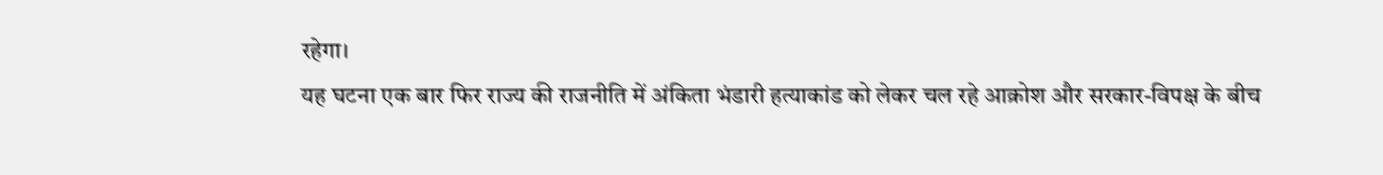रहेगा।
यह घटना एक बार फिर राज्य की राजनीति में अंकिता भंडारी हत्याकांड को लेकर चल रहे आक्रोश और सरकार-विपक्ष के बीच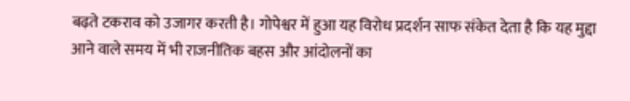बढ़ते टकराव को उजागर करती है। गोपेश्वर में हुआ यह विरोध प्रदर्शन साफ संकेत देता है कि यह मुद्दा आने वाले समय में भी राजनीतिक बहस और आंदोलनों का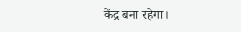केंद्र बना रहेगा।